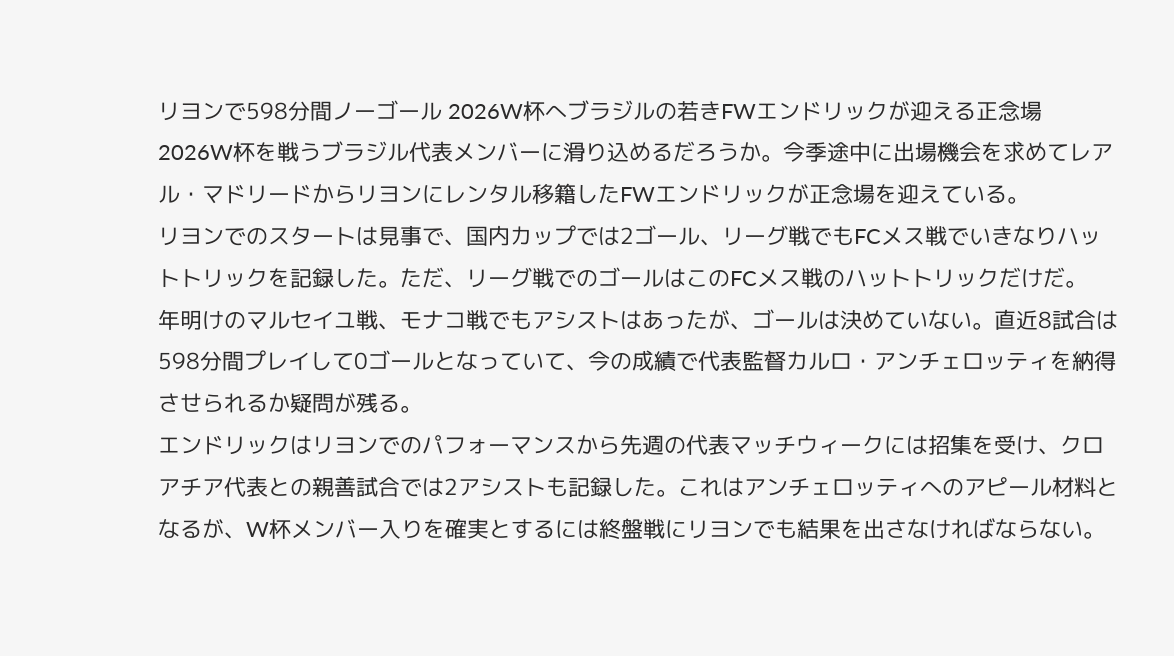リヨンで598分間ノーゴール 2026W杯へブラジルの若きFWエンドリックが迎える正念場
2026W杯を戦うブラジル代表メンバーに滑り込めるだろうか。今季途中に出場機会を求めてレアル・マドリードからリヨンにレンタル移籍したFWエンドリックが正念場を迎えている。
リヨンでのスタートは見事で、国内カップでは2ゴール、リーグ戦でもFCメス戦でいきなりハットトリックを記録した。ただ、リーグ戦でのゴールはこのFCメス戦のハットトリックだけだ。
年明けのマルセイユ戦、モナコ戦でもアシストはあったが、ゴールは決めていない。直近8試合は598分間プレイして0ゴールとなっていて、今の成績で代表監督カルロ・アンチェロッティを納得させられるか疑問が残る。
エンドリックはリヨンでのパフォーマンスから先週の代表マッチウィークには招集を受け、クロアチア代表との親善試合では2アシストも記録した。これはアンチェロッティへのアピール材料となるが、W杯メンバー入りを確実とするには終盤戦にリヨンでも結果を出さなければならない。